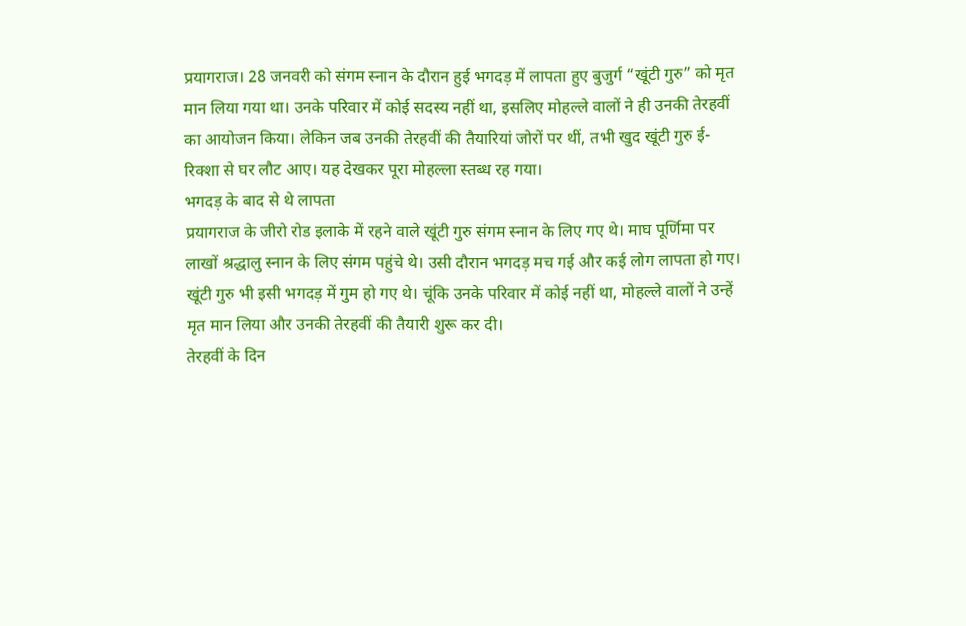प्रयागराज। 28 जनवरी को संगम स्नान के दौरान हुई भगदड़ में लापता हुए बुजुर्ग “खूंटी गुरु” को मृत मान लिया गया था। उनके परिवार में कोई सदस्य नहीं था, इसलिए मोहल्ले वालों ने ही उनकी तेरहवीं का आयोजन किया। लेकिन जब उनकी तेरहवीं की तैयारियां जोरों पर थीं, तभी खुद खूंटी गुरु ई-रिक्शा से घर लौट आए। यह देखकर पूरा मोहल्ला स्तब्ध रह गया।
भगदड़ के बाद से थे लापता
प्रयागराज के जीरो रोड इलाके में रहने वाले खूंटी गुरु संगम स्नान के लिए गए थे। माघ पूर्णिमा पर लाखों श्रद्धालु स्नान के लिए संगम पहुंचे थे। उसी दौरान भगदड़ मच गई और कई लोग लापता हो गए। खूंटी गुरु भी इसी भगदड़ में गुम हो गए थे। चूंकि उनके परिवार में कोई नहीं था, मोहल्ले वालों ने उन्हें मृत मान लिया और उनकी तेरहवीं की तैयारी शुरू कर दी।
तेरहवीं के दिन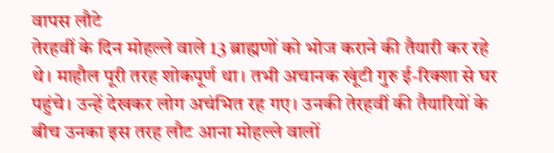वापस लौटे
तेरहवीं के दिन मोहल्ले वाले 13 ब्राह्मणों को भोज कराने की तैयारी कर रहे थे। माहौल पूरी तरह शोकपूर्ण था। तभी अचानक खूंटी गुरु ई-रिक्शा से घर पहुंचे। उन्हें देखकर लोग अचंभित रह गए। उनकी तेरहवीं की तैयारियों के बीच उनका इस तरह लौट आना मोहल्ले वालों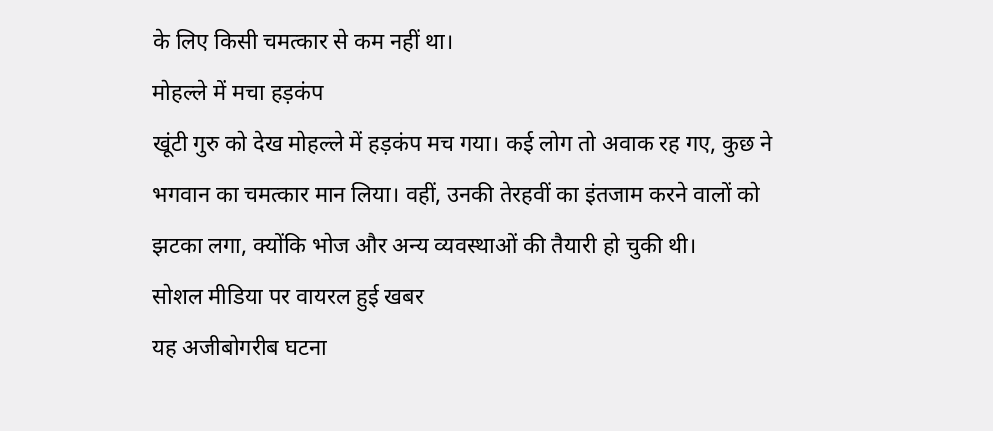के लिए किसी चमत्कार से कम नहीं था।
मोहल्ले में मचा हड़कंप
खूंटी गुरु को देख मोहल्ले में हड़कंप मच गया। कई लोग तो अवाक रह गए, कुछ ने भगवान का चमत्कार मान लिया। वहीं, उनकी तेरहवीं का इंतजाम करने वालों को झटका लगा, क्योंकि भोज और अन्य व्यवस्थाओं की तैयारी हो चुकी थी।
सोशल मीडिया पर वायरल हुई खबर
यह अजीबोगरीब घटना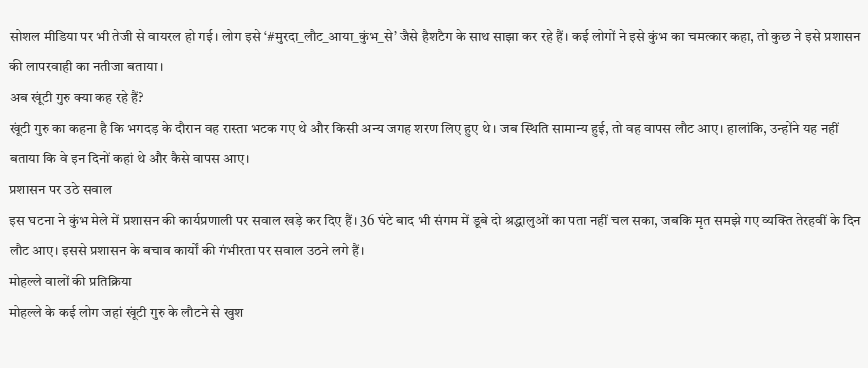सोशल मीडिया पर भी तेजी से वायरल हो गई। लोग इसे ‘#मुरदा_लौट_आया_कुंभ_से’ जैसे हैशटैग के साथ साझा कर रहे हैं। कई लोगों ने इसे कुंभ का चमत्कार कहा, तो कुछ ने इसे प्रशासन की लापरवाही का नतीजा बताया।
अब खूंटी गुरु क्या कह रहे हैं?
खूंटी गुरु का कहना है कि भगदड़ के दौरान वह रास्ता भटक गए थे और किसी अन्य जगह शरण लिए हुए थे। जब स्थिति सामान्य हुई, तो वह वापस लौट आए। हालांकि, उन्होंने यह नहीं बताया कि वे इन दिनों कहां थे और कैसे वापस आए।
प्रशासन पर उठे सवाल
इस घटना ने कुंभ मेले में प्रशासन की कार्यप्रणाली पर सवाल खड़े कर दिए हैं। 36 घंटे बाद भी संगम में डूबे दो श्रद्धालुओं का पता नहीं चल सका, जबकि मृत समझे गए व्यक्ति तेरहवीं के दिन लौट आए। इससे प्रशासन के बचाव कार्यों की गंभीरता पर सवाल उठने लगे हैं।
मोहल्ले वालों की प्रतिक्रिया
मोहल्ले के कई लोग जहां खूंटी गुरु के लौटने से खुश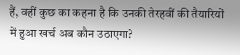हैं, वहीं कुछ का कहना है कि उनकी तेरहवीं की तैयारियों में हुआ खर्च अब कौन उठाएगा?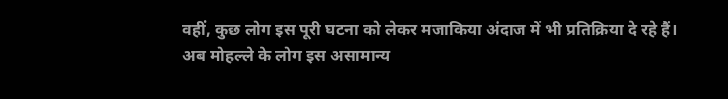वहीं, कुछ लोग इस पूरी घटना को लेकर मजाकिया अंदाज में भी प्रतिक्रिया दे रहे हैं।
अब मोहल्ले के लोग इस असामान्य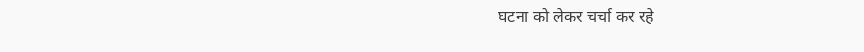घटना को लेकर चर्चा कर रहे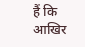हैं कि आखिर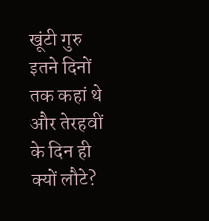खूंटी गुरु इतने दिनों तक कहां थे और तेरहवीं के दिन ही क्यों लौटे?